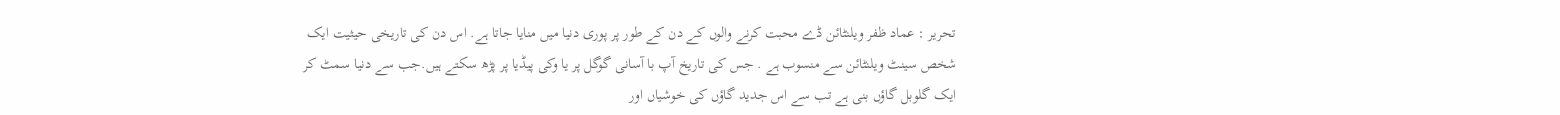تحریر : عماد ظفر ویلنٹائن ڈے محبت کرنے والوں کے دن کے طور پر پوری دنیا میں منایا جاتا ہے. اس دن کی تاریخی حیثیت ایک شخص سینٹ ویلنٹائن سے منسوب ہے . جس کی تاریخ آپ با آسانی گوگل پر یا وکی پیڈیا پر پڑھ سکتے ہیں.جب سے دنیا سمٹ کر ایک گلوبل گاؤں بنی ہے تب سے اس جدید گاؤں کی خوشیاں اور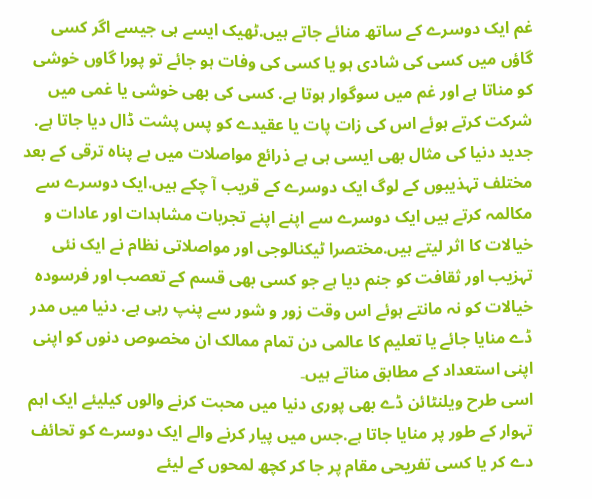غم ایک دوسرے کے ساتھ منائے جاتے ہیں.ٹھیک ایسے ہی جیسے اگر کسی گاؤں میں کسی کی شادی ہو یا کسی کی وفات ہو جائے تو پورا گاوں خوشی کو مناتا ہے اور غم میں سوگوار ہوتا ہے. کسی کی بھی خوشی یا غمی میں شرکت کرتے ہوئے اس کی زات پات یا عقیدے کو پس پشت ڈال دیا جاتا ہے. جدید دنیا کی مثال بھی ایسی ہی ہے ذرائع مواصلات میں بے پناہ ترقی کے بعد مختلف تہذیبوں کے لوگ ایک دوسرے کے قریب آ چکے ہیں.ایک دوسرے سے مکالمہ کرتے ہیں ایک دوسرے سے اپنے اپنے تجربات مشاہدات اور عادات و خیالات کا اثر لیتے ہیں.مختصرا ٹیکنالوجی اور مواصلاتی نظام نے ایک نئی تہزیب اور ثقافت کو جنم دیا ہے جو کسی بھی قسم کے تعصب اور فرسودہ خیالات کو نہ مانتے ہوئے اس وقت زور و شور سے پنپ رہی ہے. دنیا میں مدر ڈے منایا جائے یا تعلیم کا عالمی دن تمام ممالک ان مخصوص دنوں کو اپنی اپنی استعداد کے مطابق مناتے ہیں۔
اسی طرح ویلنٹائن ڈے بھی پوری دنیا میں محبت کرنے والوں کیلیئے ایک اہم تہوار کے طور پر منایا جاتا ہے.جس میں پیار کرنے والے ایک دوسرے کو تحائف دے کر یا کسی تفریحی مقام پر جا کر کچھ لمحوں کے لیئے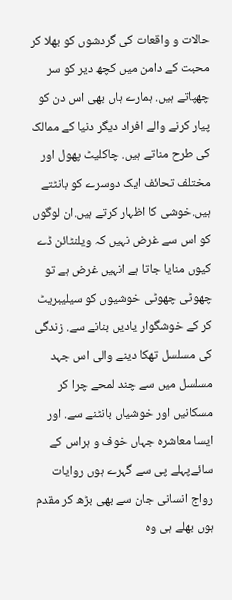حالات و واقعات کی گردشوں کو بھلا کر محبت کے دامن میں کچھ دیر کو سر چھپاتے ہیں. ہمارے ہاں بھی اس دن کو پیار کرنے والے افراد دیگر دنیا کے ممالک کی طرح مناتے ہیں. چاکلیٹ پھول اور مختلف تحائف ایک دوسرے کو بانٹتے ہیں.خوشی کا اظہار کرتے ہیں.ان لوگوں کو اس سے غرض نہیں کہ ویلنٹائن ڈے کیوں منایا جاتا ہے انہیں غرض ہے تو چھوٹی چھوٹی خوشیوں کو سیلیبریٹ کر کے خوشگوار یادیں بنانے سے. زندگی کی مسلسل تھکا دینے والی اس جہد مسلسل میں سے چند لمحے چرا کر مسکانیں اور خوشیاں بانٹنے سے. اور ایسا معاشرہ جہاں خوف و ہراس کے سائےپہلے پی سے گہرے ہوں روایات رواج انسانی جان سے بھی بڑھ کر مقدم ہوں بھلے ہی وہ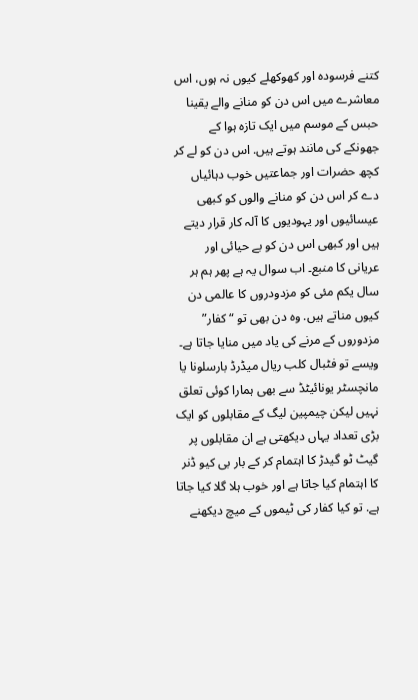کتنے فرسودہ اور کھوکھلے کیوں نہ ہوں، اس معاشرے میں اس دن کو منانے والے یقینا حبس کے موسم میں ایک تازہ ہوا کے جھونکے کی مانند ہوتے ہیں. اس دن کو لے کر کچھ حضرات اور جماعتیں خوب دہائیاں دے کر اس دن کو منانے والوں کو کبھی عیسائیوں اور یہودیوں کا آلہ کار قرار دیتے ہیں اور کبھی اس دن کو بے حیائی اور عریانی کا منبع۔ اب سوال یہ ہے پھر ہم ہر سال یکم مئی کو مزدودروں کا عالمی دن کیوں مناتے ہیں. وہ دن بھی تو “کفار” مزدوروں کے مرنے کی یاد میں منایا جاتا ہے۔
ویسے تو فٹبال کلب ریال میڈرڈ بارسلونا یا مانچسٹر یونائیٹڈ سے بھی ہمارا کوئی تعلق نہیں لیکن چیمپین لیگ کے مقابلوں کو ایک بڑی تعداد یہاں دیکھتی ہے ان مقابلوں پر گیٹ ٹو گیدڑ کا اہتمام کر کے بار بی کیو ڈنر کا اہتمام کیا جاتا ہے اور خوب ہلا گلا کیا جاتا ہے. تو کیا کفار کی ٹیموں کے میچ دیکھنے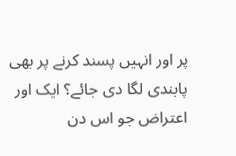پر اور انہیں پسند کرنے پر بھی پابندی لگا دی جائے؟ ایک اور اعتراض جو اس دن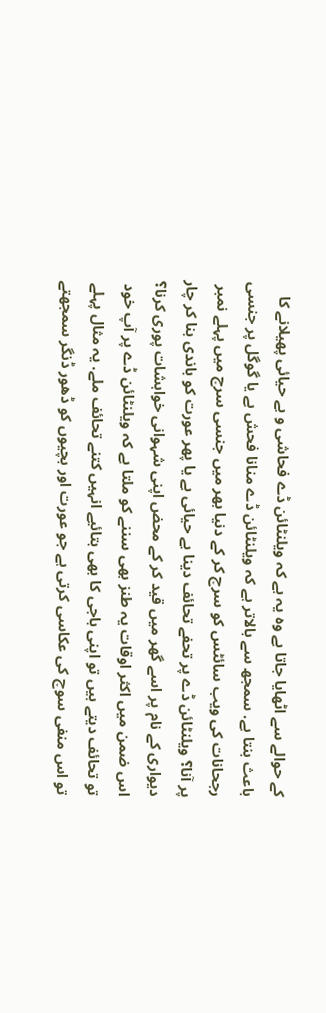کے حوالے سے اٹھایا جاتا ہے وہ یہ ہے کہ ویلنٹائن ڈے فحاشی و بے حیائی پھیلانے کا باعث بنتا ہے. سمجھ سے بالاتر ہے کہ ویلنٹائن ڈے منانا فحش ہے یا گوگل پر جنسی رجحانات کی ویب سائٹس کو سرچ کر کے دنیا بھر میں جنسی سرچ میں پہلے نمبر پر آنا؟ ویلنٹائن ڈے پر تحفے تحائف دینا بے حیائی ہے یا پھر عورت کو باندی بنا کر چار دیواری کے نام پر اسے گھر میں قید کر کے محض اپنی شہوانی خواہشات پوری کرنا؟ اس ضمن میں اکثر اوقات یہ طنز بھی سننے کو ملتا ہے کہ ویلنٹائن ڈے پر آپ خود تو تحائف دیتے ہیں تو اپنی باجی کا بھی بتائیے انہیں کتنے تحائف ملے. یہ مثال پہلے تو اس منفی سوچ کی عکاسی کرتی ہے جو عورت اور بچیوں کو ڈھور ڈنگر سمجھتے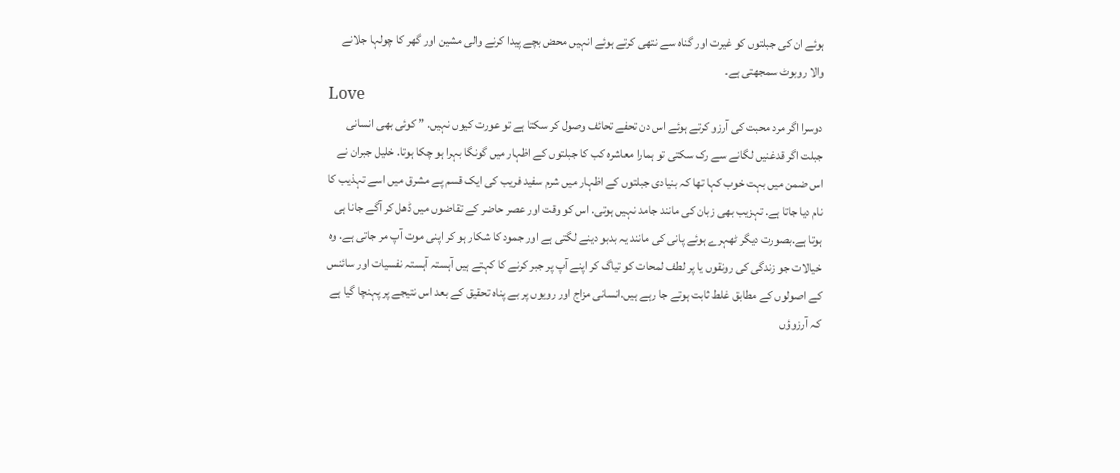ہوئے ان کی جبلتوں کو غیرت اور گناہ سے نتھی کرتے ہوئے انہیں محض بچے پیدا کرنے والی مشین اور گھر کا چولہا جلانے والا روبوٹ سمجھتی ہے۔
Love
دوسرا اگر مرد محبت کی آرزو کرتے ہوئے اس دن تحفے تحائف وصول کر سکتا ہے تو عورت کیوں نہیں. ” کوئی بھی انسانی جبلت اگر قدغنیں لگانے سے رک سکتی تو ہمارا معاشرہ کب کا جبلتوں کے اظہار میں گونگا بہرا ہو چکا ہوتا. خلیل جبران نے اس ضمن میں بہت خوب کہا تھا کہ بنیادی جبلتوں کے اظہار میں شرم سفید فریب کی ایک قسم پے مشرق میں اسے تہذیب کا نام دیا جاتا ہے. تہزیب بھی زبان کی مانند جامد نہیں ہوتی. اس کو وقت اور عصر حاضر کے تقاضوں میں ڈھل کر آگے جانا ہی ہوتا ہے.بصورت دیگر ٹھہرے ہوئے پانی کی مانند یہ بدبو دینے لگتی ہے اور جمود کا شکار ہو کر اپنی موت آپ مر جاتی ہے. وہ خیالات جو زندگی کی رونقوں یا پر لطف لمحات کو تیاگ کر اپنے آپ پر جبر کرنے کا کہتے ہیں آہستہ آہستہ نفسیات اور سائنس کے اصولوں کے مطابق غلط ثابت ہوتے جا رہے ہیں.انسانی مزاج اور رویوں پر بے پناہ تحقیق کے بعد اس نتیجے پر پہنچا گیا ہے کہ آرزوؤں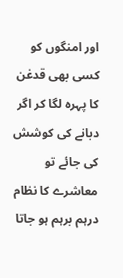اور امنگوں کو کسی بھی قدغن کا پہرہ لگا کر اگر دبانے کی کوشش کی جائے تو معاشرے کا نظام درہم برہم ہو جاتا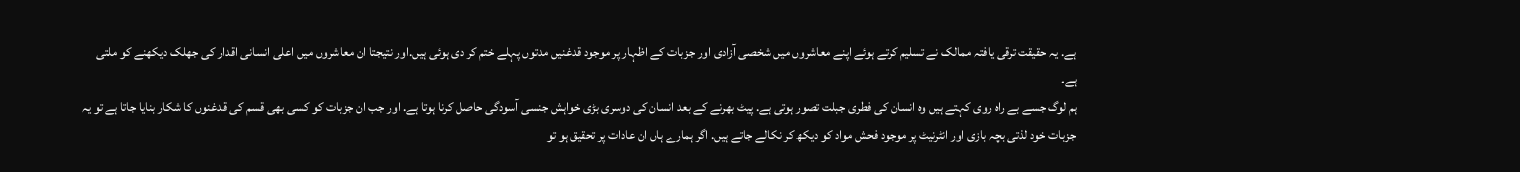ہے. یہ حقیقت ترقی یافتہ ممالک نے تسلیم کرتے ہوئے اپنے معاشروں میں شخصی آزادی اور جزبات کے اظہار پر موجود قدغنیں مدتوں پہلے ختم کر دی ہوئی ہیں.اور نتیجتا ان معاشروں میں اعلی انسانی اقدار کی جھلک دیکھنے کو ملتی ہے۔
ہم لوگ جسے بے راہ روی کہتے ہیں وہ انسان کی فطری جبلت تصور ہوتی ہے. پیٹ بھرنے کے بعد انسان کی دوسری بڑی خواہش جنسی آسودگی حاصل کرنا ہوتا ہے. اور جب ان جزبات کو کسی بھی قسم کی قدغنوں کا شکار بنایا جاتا ہے تو یہ جزبات خود لذتی بچہ بازی اور انٹرنیٹ پر موجود فحش مواد کو دیکھ کر نکالے جاتے ہیں. اگر ہمارے ہاں ان عادات پر تحقیق ہو تو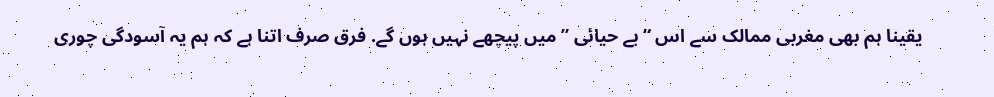یقینا ہم بھی مغربی ممالک سے اس “بے حیائی ” میں پیچھے نہیں ہوں گے. فرق صرف اتنا ہے کہ ہم یہ آسودگی چوری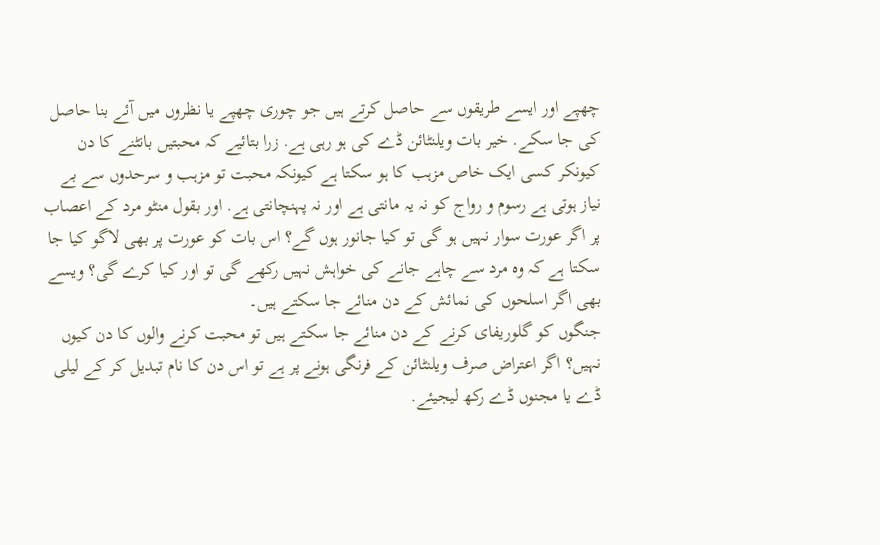چھپے اور ایسے طریقوں سے حاصل کرتے ہیں جو چوری چھپے یا نظروں میں آئے بنا حاصل کی جا سکے. خیر بات ویلنٹائن ڈے کی ہو رہی ہے. زرا بتائیے کہ محبتیں بانٹنے کا دن کیونکر کسی ایک خاص مزہب کا ہو سکتا ہے کیونکہ محبت تو مزہب و سرحدوں سے بے نیاز ہوتی ہے رسوم و رواج کو نہ یہ مانتی ہے اور نہ پہنچانتی ہے. اور بقول منٹو مرد کے اعصاب پر اگر عورت سوار نہیں ہو گی تو کیا جانور ہوں گے؟ اس بات کو عورت پر بھی لاگو کیا جا سکتا ہے کہ وہ مرد سے چاہے جانے کی خواہش نہیں رکھے گی تو اور کیا کرے گی؟ ویسے بھی اگر اسلحوں کی نمائش کے دن منائے جا سکتے ہیں۔
جنگوں کو گلوریفای کرنے کے دن منائے جا سکتے ہیں تو محبت کرنے والوں کا دن کیوں نہیں؟ اگر اعتراض صرف ویلنٹائن کے فرنگی ہونے پر ہے تو اس دن کا نام تبدیل کر کے لیلی ڈے یا مجنوں ڈے رکھ لیجیئے.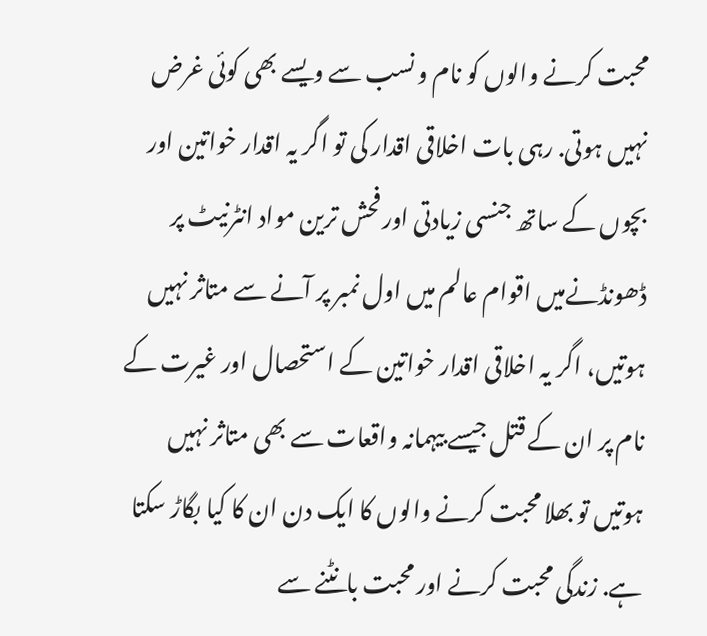محبت کرنے والوں کو نام و نسب سے ویسے بھی کوئی غرض نہیں ہوتی. رہی بات اخلاقی اقدار کی تو اگر یہ اقدار خواتین اور بچوں کے ساتھ جنسی زیادتی اور فحش ترین مواد انٹرنیٹ پر ڈھونڈنےمیں اقوام عالم میں اول نمبر پر آنے سے متاثر نہیں ہوتیں، اگر یہ اخلاقی اقدار خواتین کے استحصال اور غیرت کے نام پر ان کے قتل جیسے بیہمانہ واقعات سے بھی متاثر نہیں ہوتیں تو بھلا محبت کرنے والوں کا ایک دن ان کا کیا بگاڑ سکتا ہے. زندگی محبت کرنے اور محبت بانٹنے سے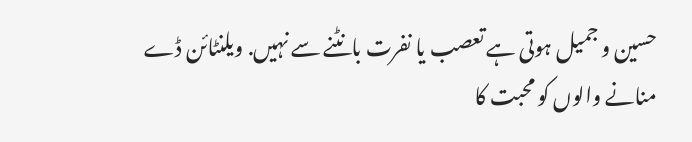حسین و جمیل ہوتی ہے تعصب یا نفرت بانٹنے سے نہیں. ویلنٹائن ڈے منانے والوں کو محبت کا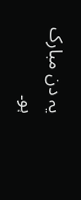یہ دن مبارک ہو۔